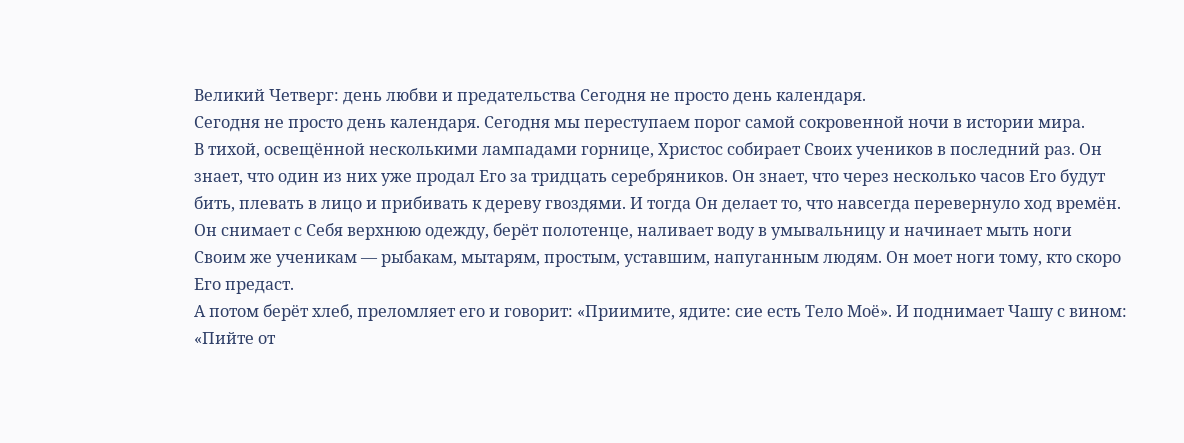Великий Четверг: день любви и предательства Сегодня не просто день календаря.
Сегодня не просто день календаря. Сегодня мы переступаем порог самой сокровенной ночи в истории мира.
В тихой, освещённой несколькими лампадами горнице, Христос собирает Своих учеников в последний раз. Он знает, что один из них уже продал Его за тридцать серебряников. Он знает, что через несколько часов Его будут бить, плевать в лицо и прибивать к дереву гвоздями. И тогда Он делает то, что навсегда перевернуло ход времён.
Он снимает с Себя верхнюю одежду, берёт полотенце, наливает воду в умывальницу и начинает мыть ноги Своим же ученикам — рыбакам, мытарям, простым, уставшим, напуганным людям. Он моет ноги тому, кто скоро Его предаст.
А потом берёт хлеб, преломляет его и говорит: «Приимите, ядите: сие есть Тело Моё». И поднимает Чашу с вином: «Пийте от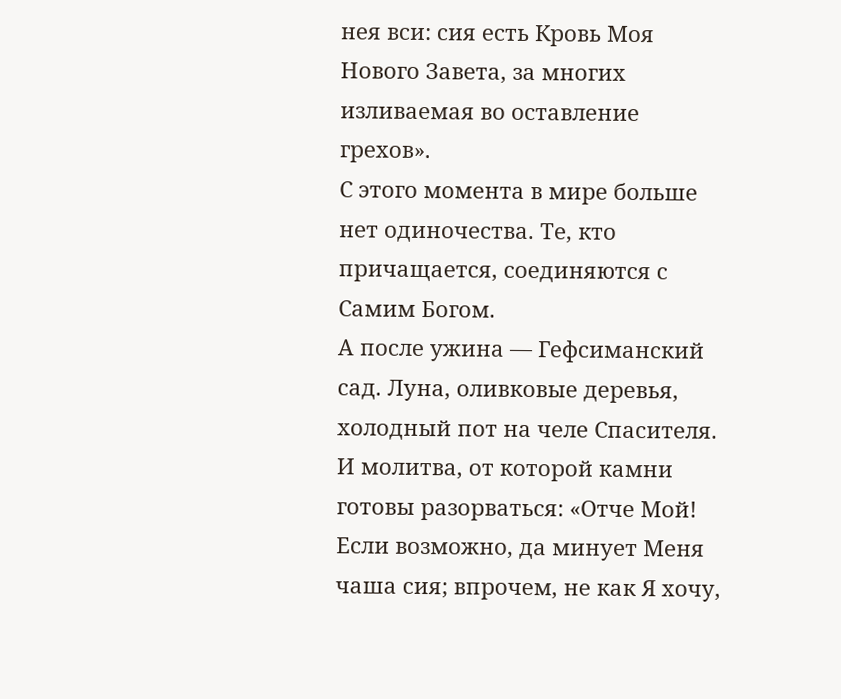нея вси: сия есть Кровь Моя Нового Завета, за многих изливаемая во оставление грехов».
С этого момента в мире больше нет одиночества. Те, кто причащается, соединяются с Самим Богом.
А после ужина — Гефсиманский сад. Луна, оливковые деревья, холодный пот на челе Спасителя. И молитва, от которой камни готовы разорваться: «Отче Мой! Если возможно, да минует Меня чаша сия; впрочем, не как Я хочу,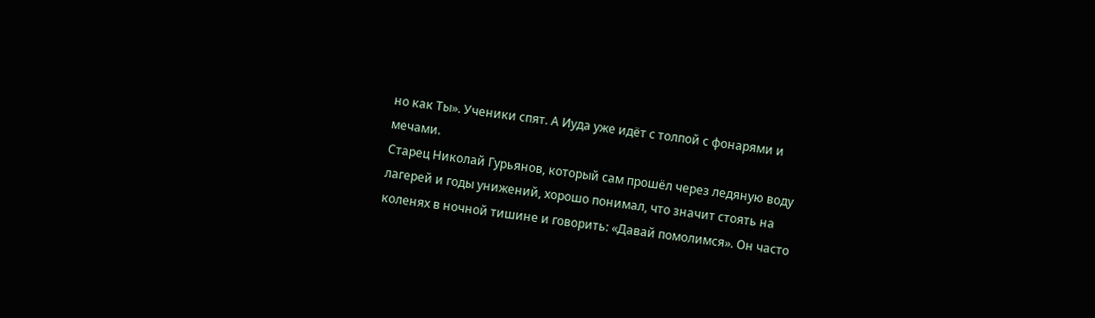но как Ты». Ученики спят. А Иуда уже идёт с толпой с фонарями и мечами.
Старец Николай Гурьянов, который сам прошёл через ледяную воду лагерей и годы унижений, хорошо понимал, что значит стоять на коленях в ночной тишине и говорить: «Давай помолимся». Он часто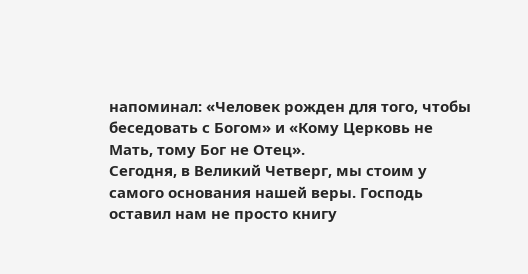напоминал: «Человек рожден для того, чтобы беседовать с Богом» и «Кому Церковь не Мать, тому Бог не Отец».
Сегодня, в Великий Четверг, мы стоим у самого основания нашей веры. Господь оставил нам не просто книгу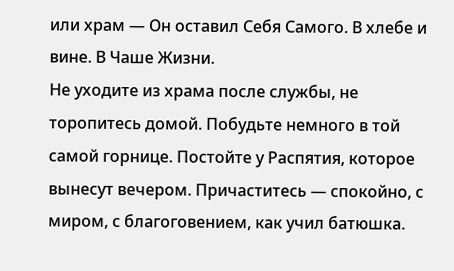или храм — Он оставил Себя Самого. В хлебе и вине. В Чаше Жизни.
Не уходите из храма после службы, не торопитесь домой. Побудьте немного в той самой горнице. Постойте у Распятия, которое вынесут вечером. Причаститесь — спокойно, с миром, с благоговением, как учил батюшка.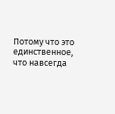Потому что это единственное, что навсегда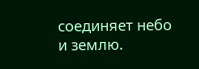соединяет небо и землю.